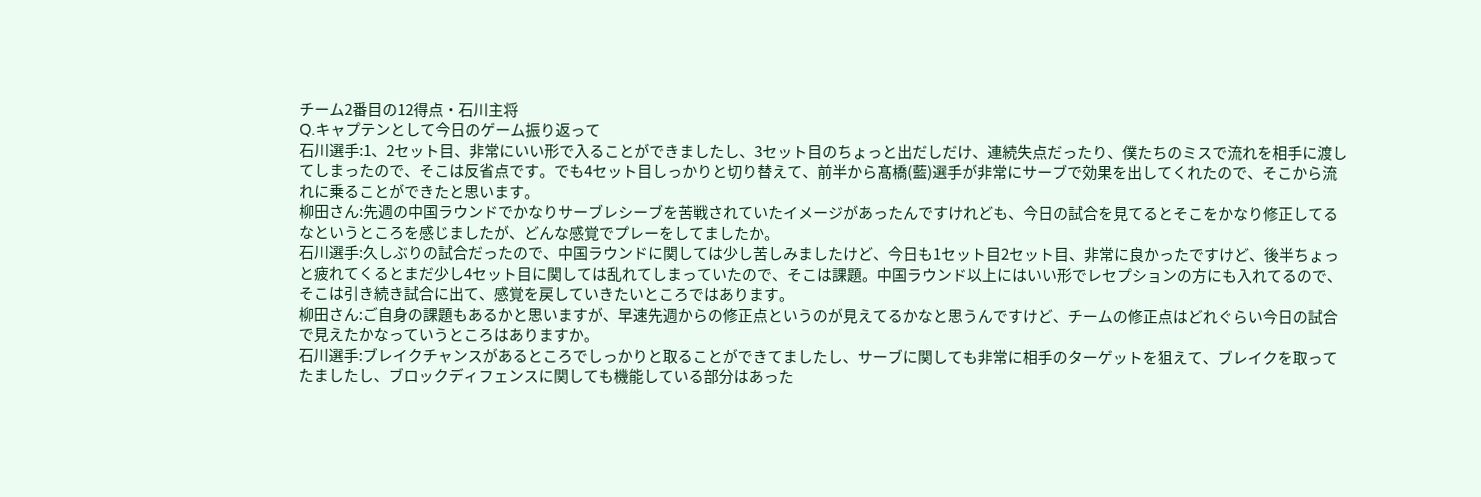チーム2番目の12得点・石川主将
Q.キャプテンとして今日のゲーム振り返って
石川選手:1、2セット目、非常にいい形で入ることができましたし、3セット目のちょっと出だしだけ、連続失点だったり、僕たちのミスで流れを相手に渡してしまったので、そこは反省点です。でも4セット目しっかりと切り替えて、前半から髙橋(藍)選手が非常にサーブで効果を出してくれたので、そこから流れに乗ることができたと思います。
柳田さん:先週の中国ラウンドでかなりサーブレシーブを苦戦されていたイメージがあったんですけれども、今日の試合を見てるとそこをかなり修正してるなというところを感じましたが、どんな感覚でプレーをしてましたか。
石川選手:久しぶりの試合だったので、中国ラウンドに関しては少し苦しみましたけど、今日も1セット目2セット目、非常に良かったですけど、後半ちょっと疲れてくるとまだ少し4セット目に関しては乱れてしまっていたので、そこは課題。中国ラウンド以上にはいい形でレセプションの方にも入れてるので、そこは引き続き試合に出て、感覚を戻していきたいところではあります。
柳田さん:ご自身の課題もあるかと思いますが、早速先週からの修正点というのが見えてるかなと思うんですけど、チームの修正点はどれぐらい今日の試合で見えたかなっていうところはありますか。
石川選手:ブレイクチャンスがあるところでしっかりと取ることができてましたし、サーブに関しても非常に相手のターゲットを狙えて、ブレイクを取ってたましたし、ブロックディフェンスに関しても機能している部分はあった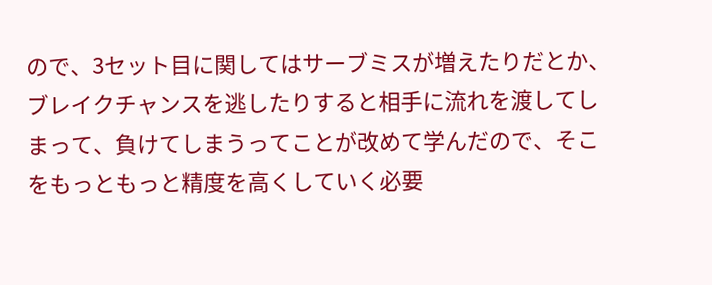ので、3セット目に関してはサーブミスが増えたりだとか、ブレイクチャンスを逃したりすると相手に流れを渡してしまって、負けてしまうってことが改めて学んだので、そこをもっともっと精度を高くしていく必要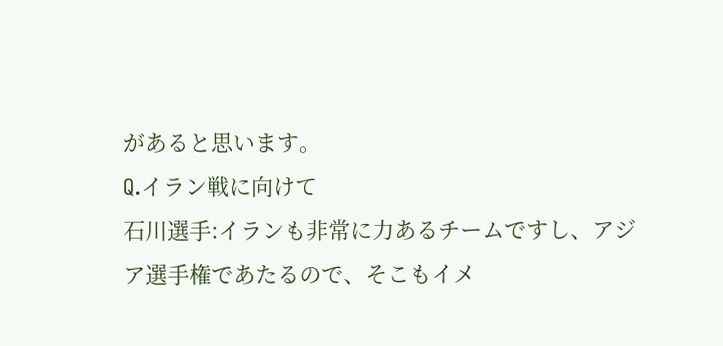があると思います。
Q.イラン戦に向けて
石川選手:イランも非常に力あるチームですし、アジア選手権であたるので、そこもイメ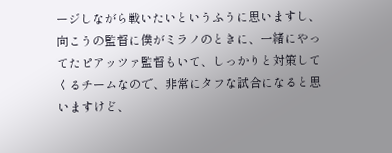ージしながら戦いたいというふうに思いますし、向こうの監督に僕がミラノのときに、一緒にやってたピアッツァ監督もいて、しっかりと対策してくるチームなので、非常にタフな試合になると思いますけど、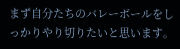まず自分たちのバレーボールをしっかりやり切りたいと思います。